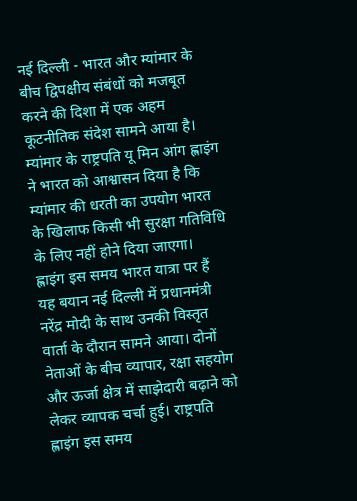नई दिल्ली - भारत और म्यांमार के बीच द्विपक्षीय संबंधों को मजबूत करने की दिशा में एक अहम कूटनीतिक संदेश सामने आया है। म्यांमार के राष्ट्रपति यू मिन आंग ह्लाइंग ने भारत को आश्वासन दिया है कि म्यांमार की धरती का उपयोग भारत के खिलाफ किसी भी सुरक्षा गतिविधि के लिए नहीं होने दिया जाएगा।
ह्लाइंग इस समय भारत यात्रा पर हैं
यह बयान नई दिल्ली में प्रधानमंत्री नरेंद्र मोदी के साथ उनकी विस्तृत वार्ता के दौरान सामने आया। दोनों नेताओं के बीच व्यापार, रक्षा सहयोग और ऊर्जा क्षेत्र में साझेदारी बढ़ाने को लेकर व्यापक चर्चा हुई। राष्ट्रपति ह्लाइंग इस समय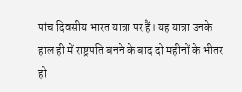पांच दिवसीय भारत यात्रा पर हैं। यह यात्रा उनके हाल ही में राष्ट्रपति बनने के बाद दो महीनों के भीतर हो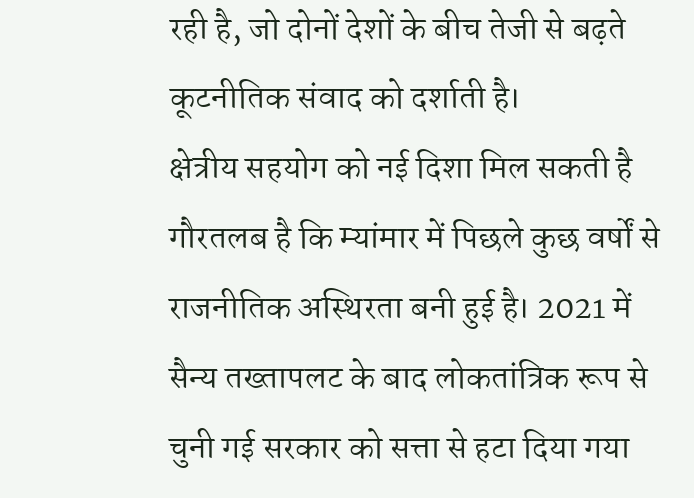रही है, जो दोनों देशों के बीच तेजी से बढ़ते कूटनीतिक संवाद को दर्शाती है।
क्षेत्रीय सहयोग को नई दिशा मिल सकती है
गौरतलब है कि म्यांमार में पिछले कुछ वर्षों से राजनीतिक अस्थिरता बनी हुई है। 2021 में सैन्य तख्तापलट के बाद लोकतांत्रिक रूप से चुनी गई सरकार को सत्ता से हटा दिया गया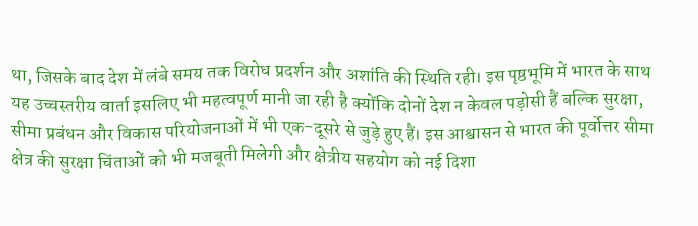था, जिसके बाद देश में लंबे समय तक विरोध प्रदर्शन और अशांति की स्थिति रही। इस पृष्ठभूमि में भारत के साथ यह उच्चस्तरीय वार्ता इसलिए भी महत्वपूर्ण मानी जा रही है क्योंकि दोनों देश न केवल पड़ोसी हैं बल्कि सुरक्षा, सीमा प्रबंधन और विकास परियोजनाओं में भी एक-दूसरे से जुड़े हुए हैं। इस आश्वासन से भारत की पूर्वोत्तर सीमा क्षेत्र की सुरक्षा चिंताओं को भी मजबूती मिलेगी और क्षेत्रीय सहयोग को नई दिशा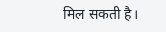मिल सकती है।